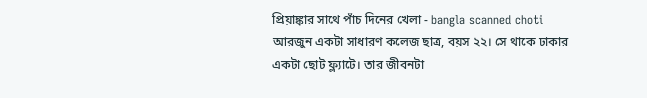প্রিয়াঙ্কার সাথে পাঁচ দিনের খেলা - bangla scanned choti
আরজুন একটা সাধারণ কলেজ ছাত্র, বয়স ২২। সে থাকে ঢাকার একটা ছোট ফ্ল্যাটে। তার জীবনটা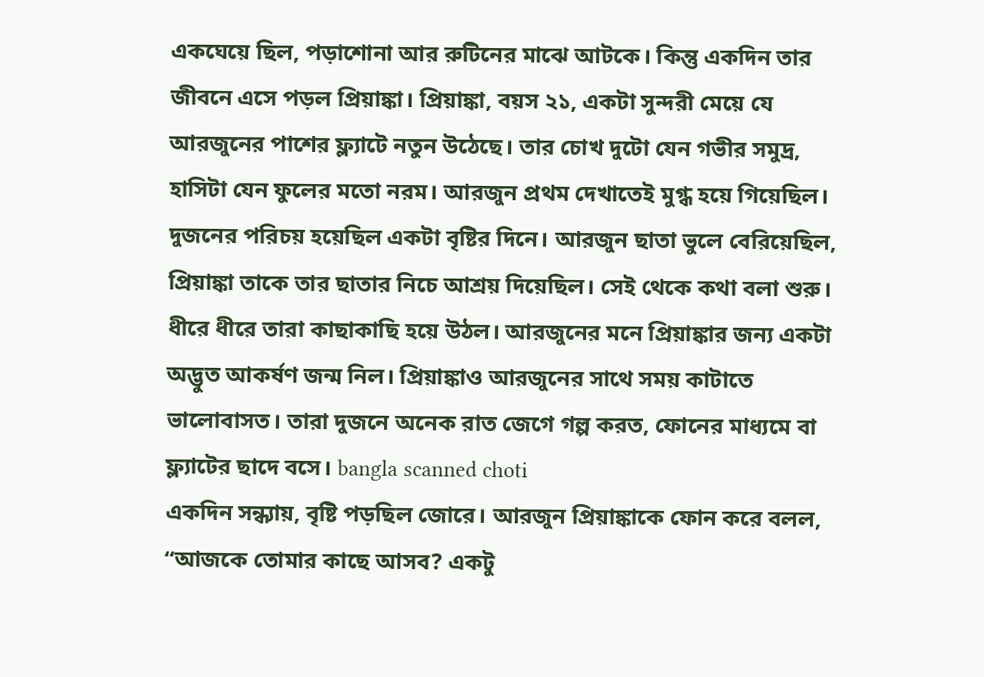একঘেয়ে ছিল, পড়াশোনা আর রুটিনের মাঝে আটকে। কিন্তু একদিন তার জীবনে এসে পড়ল প্রিয়াঙ্কা। প্রিয়াঙ্কা, বয়স ২১, একটা সুন্দরী মেয়ে যে আরজুনের পাশের ফ্ল্যাটে নতুন উঠেছে। তার চোখ দুটো যেন গভীর সমুদ্র, হাসিটা যেন ফুলের মতো নরম। আরজুন প্রথম দেখাতেই মুগ্ধ হয়ে গিয়েছিল।
দুজনের পরিচয় হয়েছিল একটা বৃষ্টির দিনে। আরজুন ছাতা ভুলে বেরিয়েছিল, প্রিয়াঙ্কা তাকে তার ছাতার নিচে আশ্রয় দিয়েছিল। সেই থেকে কথা বলা শুরু। ধীরে ধীরে তারা কাছাকাছি হয়ে উঠল। আরজুনের মনে প্রিয়াঙ্কার জন্য একটা অদ্ভুত আকর্ষণ জন্ম নিল। প্রিয়াঙ্কাও আরজুনের সাথে সময় কাটাতে ভালোবাসত। তারা দুজনে অনেক রাত জেগে গল্প করত, ফোনের মাধ্যমে বা ফ্ল্যাটের ছাদে বসে। bangla scanned choti
একদিন সন্ধ্যায়, বৃষ্টি পড়ছিল জোরে। আরজুন প্রিয়াঙ্কাকে ফোন করে বলল, “আজকে তোমার কাছে আসব? একটু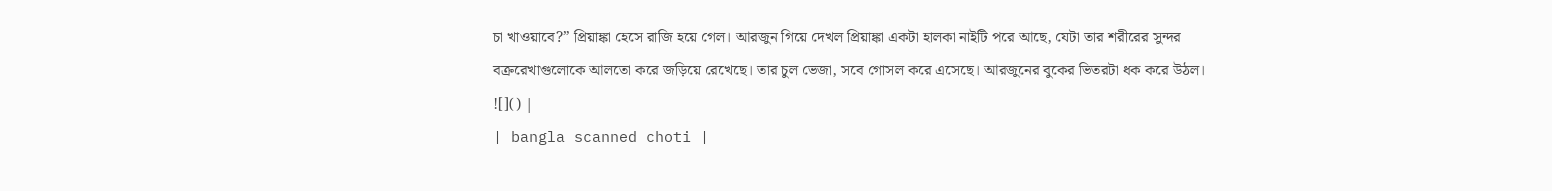চা খাওয়াবে?” প্রিয়াঙ্কা হেসে রাজি হয়ে গেল। আরজুন গিয়ে দেখল প্রিয়াঙ্কা একটা হালকা নাইটি পরে আছে, যেটা তার শরীরের সুন্দর বক্ররেখাগুলোকে আলতো করে জড়িয়ে রেখেছে। তার চুল ভেজা, সবে গোসল করে এসেছে। আরজুনের বুকের ভিতরটা ধক করে উঠল।
![]() |
| bangla scanned choti |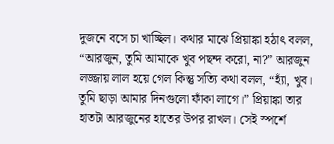দুজনে বসে চা খাচ্ছিল। কথার মাঝে প্রিয়াঙ্কা হঠাৎ বলল, “আরজুন, তুমি আমাকে খুব পছন্দ করো, না?” আরজুন লজ্জায় লাল হয়ে গেল কিন্তু সত্যি কথা বলল, “হ্যাঁ, খুব। তুমি ছাড়া আমার দিনগুলো ফাঁকা লাগে।” প্রিয়াঙ্কা তার হাতটা আরজুনের হাতের উপর রাখল। সেই স্পর্শে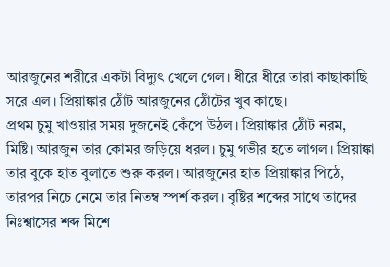আরজুনের শরীরে একটা বিদ্যুৎ খেলে গেল। ধীরে ধীরে তারা কাছাকাছি সরে এল। প্রিয়াঙ্কার ঠোঁট আরজুনের ঠোঁটের খুব কাছে।
প্রথম চুমু খাওয়ার সময় দুজনেই কেঁপে উঠল। প্রিয়াঙ্কার ঠোঁট নরম, মিষ্টি। আরজুন তার কোমর জড়িয়ে ধরল। চুমু গভীর হতে লাগল। প্রিয়াঙ্কা তার বুকে হাত বুলাতে শুরু করল। আরজুনের হাত প্রিয়াঙ্কার পিঠে, তারপর নিচে নেমে তার নিতম্ব স্পর্শ করল। বৃষ্টির শব্দের সাথে তাদের নিঃশ্বাসের শব্দ মিশে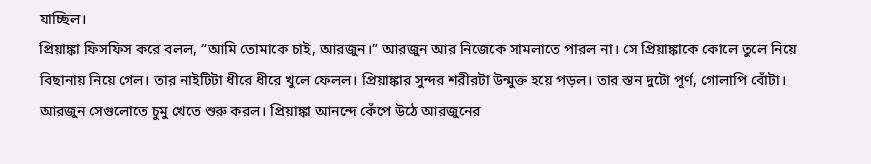যাচ্ছিল।
প্রিয়াঙ্কা ফিসফিস করে বলল, “আমি তোমাকে চাই, আরজুন।” আরজুন আর নিজেকে সামলাতে পারল না। সে প্রিয়াঙ্কাকে কোলে তুলে নিয়ে বিছানায় নিয়ে গেল। তার নাইটিটা ধীরে ধীরে খুলে ফেলল। প্রিয়াঙ্কার সুন্দর শরীরটা উন্মুক্ত হয়ে পড়ল। তার স্তন দুটো পূর্ণ, গোলাপি বোঁটা। আরজুন সেগুলোতে চুমু খেতে শুরু করল। প্রিয়াঙ্কা আনন্দে কেঁপে উঠে আরজুনের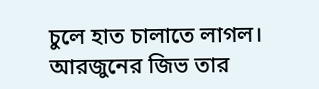চুলে হাত চালাতে লাগল।
আরজুনের জিভ তার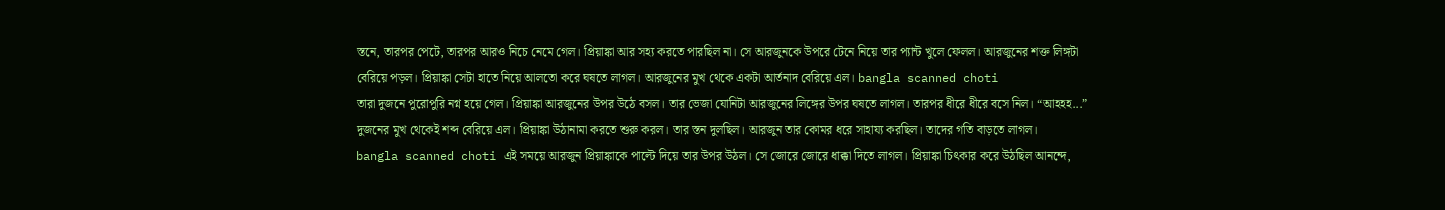স্তনে, তারপর পেটে, তারপর আরও নিচে নেমে গেল। প্রিয়াঙ্কা আর সহ্য করতে পারছিল না। সে আরজুনকে উপরে টেনে নিয়ে তার প্যান্ট খুলে ফেলল। আরজুনের শক্ত লিঙ্গটা বেরিয়ে পড়ল। প্রিয়াঙ্কা সেটা হাতে নিয়ে আলতো করে ঘষতে লাগল। আরজুনের মুখ থেকে একটা আর্তনাদ বেরিয়ে এল। bangla scanned choti
তারা দুজনে পুরোপুরি নগ্ন হয়ে গেল। প্রিয়াঙ্কা আরজুনের উপর উঠে বসল। তার ভেজা যোনিটা আরজুনের লিঙ্গের উপর ঘষতে লাগল। তারপর ধীরে ধীরে বসে নিল। “আহহহ...” দুজনের মুখ থেকেই শব্দ বেরিয়ে এল। প্রিয়াঙ্কা উঠানামা করতে শুরু করল। তার স্তন দুলছিল। আরজুন তার কোমর ধরে সাহায্য করছিল। তাদের গতি বাড়তে লাগল।
bangla scanned choti এই সময়ে আরজুন প্রিয়াঙ্কাকে পাল্টে দিয়ে তার উপর উঠল। সে জোরে জোরে ধাক্কা দিতে লাগল। প্রিয়াঙ্কা চিৎকার করে উঠছিল আনন্দে,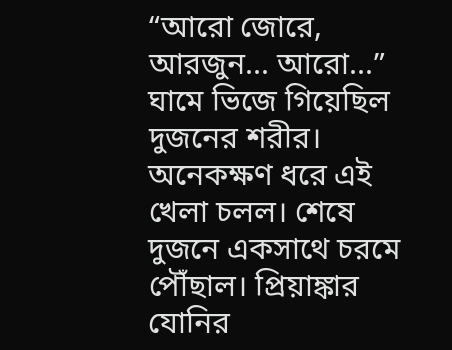“আরো জোরে, আরজুন... আরো...” ঘামে ভিজে গিয়েছিল দুজনের শরীর। অনেকক্ষণ ধরে এই খেলা চলল। শেষে দুজনে একসাথে চরমে পৌঁছাল। প্রিয়াঙ্কার যোনির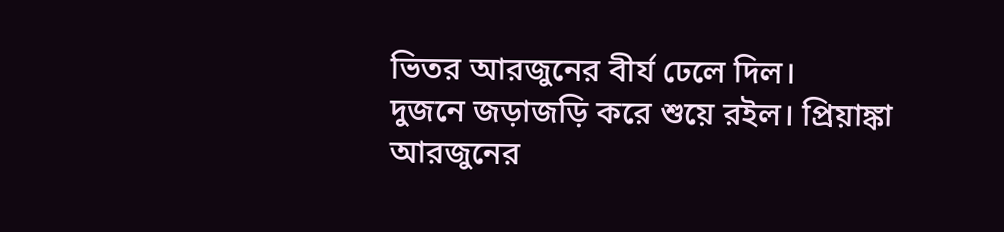ভিতর আরজুনের বীর্য ঢেলে দিল।
দুজনে জড়াজড়ি করে শুয়ে রইল। প্রিয়াঙ্কা আরজুনের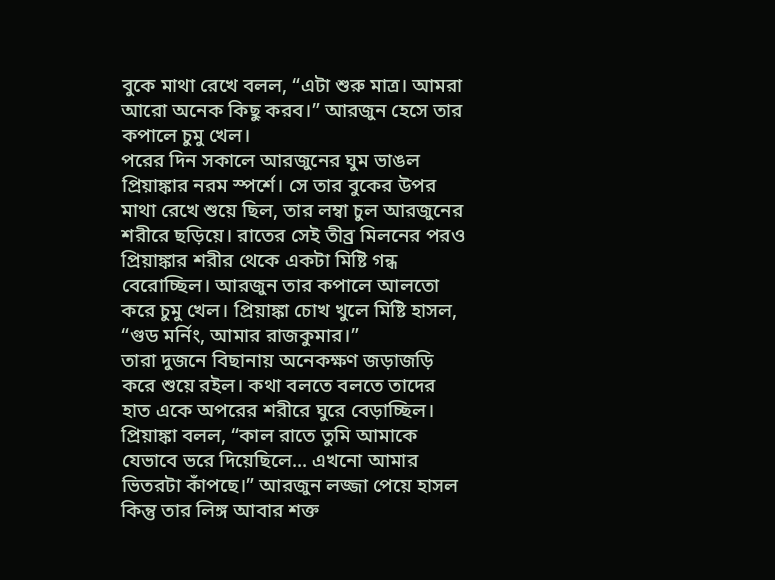বুকে মাথা রেখে বলল, “এটা শুরু মাত্র। আমরা আরো অনেক কিছু করব।” আরজুন হেসে তার কপালে চুমু খেল।
পরের দিন সকালে আরজুনের ঘুম ভাঙল প্রিয়াঙ্কার নরম স্পর্শে। সে তার বুকের উপর মাথা রেখে শুয়ে ছিল, তার লম্বা চুল আরজুনের শরীরে ছড়িয়ে। রাতের সেই তীব্র মিলনের পরও প্রিয়াঙ্কার শরীর থেকে একটা মিষ্টি গন্ধ বেরোচ্ছিল। আরজুন তার কপালে আলতো করে চুমু খেল। প্রিয়াঙ্কা চোখ খুলে মিষ্টি হাসল, “গুড মর্নিং, আমার রাজকুমার।”
তারা দুজনে বিছানায় অনেকক্ষণ জড়াজড়ি করে শুয়ে রইল। কথা বলতে বলতে তাদের হাত একে অপরের শরীরে ঘুরে বেড়াচ্ছিল। প্রিয়াঙ্কা বলল, “কাল রাতে তুমি আমাকে যেভাবে ভরে দিয়েছিলে... এখনো আমার ভিতরটা কাঁপছে।” আরজুন লজ্জা পেয়ে হাসল কিন্তু তার লিঙ্গ আবার শক্ত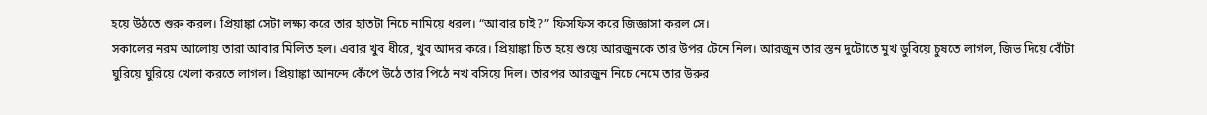হয়ে উঠতে শুরু করল। প্রিয়াঙ্কা সেটা লক্ষ্য করে তার হাতটা নিচে নামিয়ে ধরল। “আবার চাই?” ফিসফিস করে জিজ্ঞাসা করল সে।
সকালের নরম আলোয় তারা আবার মিলিত হল। এবার খুব ধীরে, খুব আদর করে। প্রিয়াঙ্কা চিত হয়ে শুয়ে আরজুনকে তার উপর টেনে নিল। আরজুন তার স্তন দুটোতে মুখ ডুবিয়ে চুষতে লাগল, জিভ দিয়ে বোঁটা ঘুরিয়ে ঘুরিয়ে খেলা করতে লাগল। প্রিয়াঙ্কা আনন্দে কেঁপে উঠে তার পিঠে নখ বসিয়ে দিল। তারপর আরজুন নিচে নেমে তার উরুর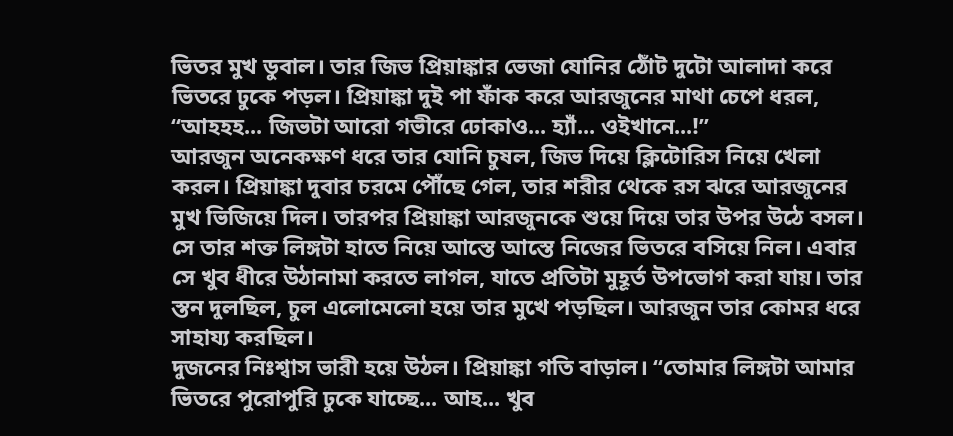ভিতর মুখ ডুবাল। তার জিভ প্রিয়াঙ্কার ভেজা যোনির ঠোঁট দুটো আলাদা করে ভিতরে ঢুকে পড়ল। প্রিয়াঙ্কা দুই পা ফাঁক করে আরজুনের মাথা চেপে ধরল, “আহহহ... জিভটা আরো গভীরে ঢোকাও... হ্যাঁ... ওইখানে...!”
আরজুন অনেকক্ষণ ধরে তার যোনি চুষল, জিভ দিয়ে ক্লিটোরিস নিয়ে খেলা করল। প্রিয়াঙ্কা দুবার চরমে পৌঁছে গেল, তার শরীর থেকে রস ঝরে আরজুনের মুখ ভিজিয়ে দিল। তারপর প্রিয়াঙ্কা আরজুনকে শুয়ে দিয়ে তার উপর উঠে বসল। সে তার শক্ত লিঙ্গটা হাতে নিয়ে আস্তে আস্তে নিজের ভিতরে বসিয়ে নিল। এবার সে খুব ধীরে উঠানামা করতে লাগল, যাতে প্রতিটা মুহূর্ত উপভোগ করা যায়। তার স্তন দুলছিল, চুল এলোমেলো হয়ে তার মুখে পড়ছিল। আরজুন তার কোমর ধরে সাহায্য করছিল।
দুজনের নিঃশ্বাস ভারী হয়ে উঠল। প্রিয়াঙ্কা গতি বাড়াল। “তোমার লিঙ্গটা আমার ভিতরে পুরোপুরি ঢুকে যাচ্ছে... আহ... খুব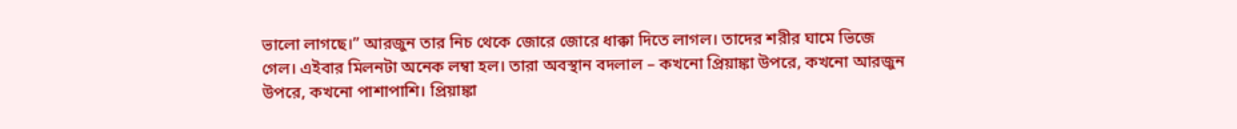ভালো লাগছে।” আরজুন তার নিচ থেকে জোরে জোরে ধাক্কা দিতে লাগল। তাদের শরীর ঘামে ভিজে গেল। এইবার মিলনটা অনেক লম্বা হল। তারা অবস্থান বদলাল – কখনো প্রিয়াঙ্কা উপরে, কখনো আরজুন উপরে, কখনো পাশাপাশি। প্রিয়াঙ্কা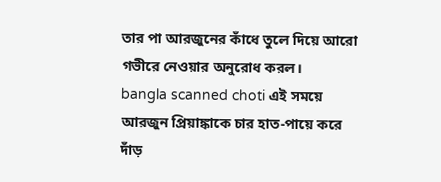তার পা আরজুনের কাঁধে তুলে দিয়ে আরো গভীরে নেওয়ার অনুরোধ করল।
bangla scanned choti এই সময়ে আরজুন প্রিয়াঙ্কাকে চার হাত-পায়ে করে দাঁড়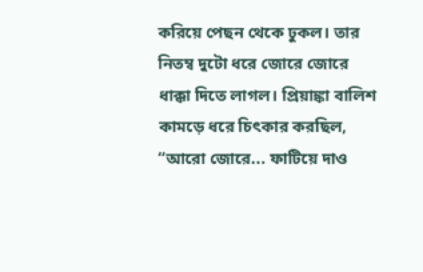করিয়ে পেছন থেকে ঢুকল। তার নিতম্ব দুটো ধরে জোরে জোরে ধাক্কা দিতে লাগল। প্রিয়াঙ্কা বালিশ কামড়ে ধরে চিৎকার করছিল, “আরো জোরে... ফাটিয়ে দাও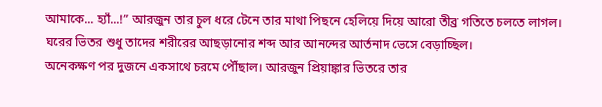আমাকে... হ্যাঁ...!” আরজুন তার চুল ধরে টেনে তার মাথা পিছনে হেলিয়ে দিয়ে আরো তীব্র গতিতে চলতে লাগল। ঘরের ভিতর শুধু তাদের শরীরের আছড়ানোর শব্দ আর আনন্দের আর্তনাদ ভেসে বেড়াচ্ছিল।
অনেকক্ষণ পর দুজনে একসাথে চরমে পৌঁছাল। আরজুন প্রিয়াঙ্কার ভিতরে তার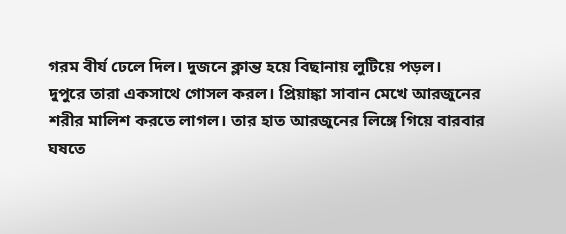গরম বীর্য ঢেলে দিল। দুজনে ক্লান্ত হয়ে বিছানায় লুটিয়ে পড়ল।
দুপুরে তারা একসাথে গোসল করল। প্রিয়াঙ্কা সাবান মেখে আরজুনের শরীর মালিশ করতে লাগল। তার হাত আরজুনের লিঙ্গে গিয়ে বারবার ঘষতে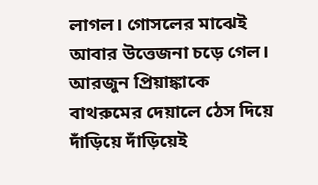লাগল। গোসলের মাঝেই আবার উত্তেজনা চড়ে গেল। আরজুন প্রিয়াঙ্কাকে বাথরুমের দেয়ালে ঠেস দিয়ে দাঁড়িয়ে দাঁড়িয়েই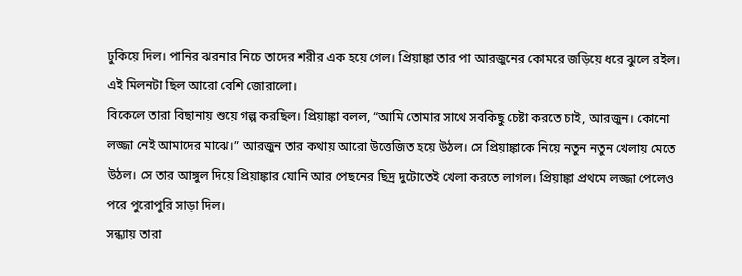ঢুকিয়ে দিল। পানির ঝরনার নিচে তাদের শরীর এক হয়ে গেল। প্রিয়াঙ্কা তার পা আরজুনের কোমরে জড়িয়ে ধরে ঝুলে রইল। এই মিলনটা ছিল আরো বেশি জোরালো।
বিকেলে তারা বিছানায় শুয়ে গল্প করছিল। প্রিয়াঙ্কা বলল, “আমি তোমার সাথে সবকিছু চেষ্টা করতে চাই, আরজুন। কোনো লজ্জা নেই আমাদের মাঝে।” আরজুন তার কথায় আরো উত্তেজিত হয়ে উঠল। সে প্রিয়াঙ্কাকে নিয়ে নতুন নতুন খেলায় মেতে উঠল। সে তার আঙ্গুল দিয়ে প্রিয়াঙ্কার যোনি আর পেছনের ছিদ্র দুটোতেই খেলা করতে লাগল। প্রিয়াঙ্কা প্রথমে লজ্জা পেলেও পরে পুরোপুরি সাড়া দিল।
সন্ধ্যায় তারা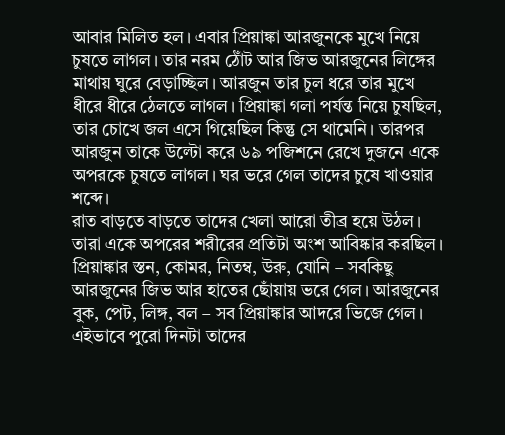আবার মিলিত হল। এবার প্রিয়াঙ্কা আরজুনকে মুখে নিয়ে চুষতে লাগল। তার নরম ঠোঁট আর জিভ আরজুনের লিঙ্গের মাথায় ঘুরে বেড়াচ্ছিল। আরজুন তার চুল ধরে তার মুখে ধীরে ধীরে ঠেলতে লাগল। প্রিয়াঙ্কা গলা পর্যন্ত নিয়ে চুষছিল, তার চোখে জল এসে গিয়েছিল কিন্তু সে থামেনি। তারপর আরজুন তাকে উল্টো করে ৬৯ পজিশনে রেখে দুজনে একে অপরকে চুষতে লাগল। ঘর ভরে গেল তাদের চুষে খাওয়ার শব্দে।
রাত বাড়তে বাড়তে তাদের খেলা আরো তীব্র হয়ে উঠল। তারা একে অপরের শরীরের প্রতিটা অংশ আবিষ্কার করছিল। প্রিয়াঙ্কার স্তন, কোমর, নিতম্ব, উরু, যোনি – সবকিছু আরজুনের জিভ আর হাতের ছোঁয়ায় ভরে গেল। আরজুনের বুক, পেট, লিঙ্গ, বল – সব প্রিয়াঙ্কার আদরে ভিজে গেল।
এইভাবে পুরো দিনটা তাদের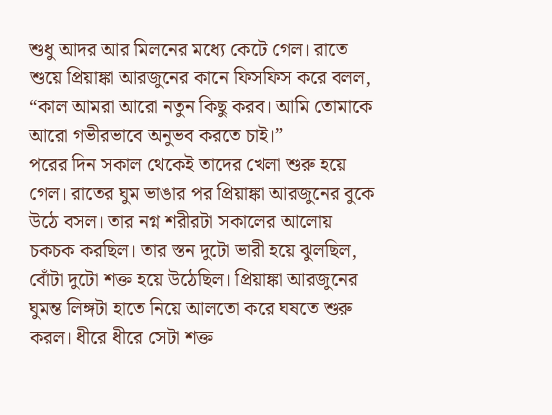শুধু আদর আর মিলনের মধ্যে কেটে গেল। রাতে শুয়ে প্রিয়াঙ্কা আরজুনের কানে ফিসফিস করে বলল, “কাল আমরা আরো নতুন কিছু করব। আমি তোমাকে আরো গভীরভাবে অনুভব করতে চাই।”
পরের দিন সকাল থেকেই তাদের খেলা শুরু হয়ে গেল। রাতের ঘুম ভাঙার পর প্রিয়াঙ্কা আরজুনের বুকে উঠে বসল। তার নগ্ন শরীরটা সকালের আলোয় চকচক করছিল। তার স্তন দুটো ভারী হয়ে ঝুলছিল, বোঁটা দুটো শক্ত হয়ে উঠেছিল। প্রিয়াঙ্কা আরজুনের ঘুমন্ত লিঙ্গটা হাতে নিয়ে আলতো করে ঘষতে শুরু করল। ধীরে ধীরে সেটা শক্ত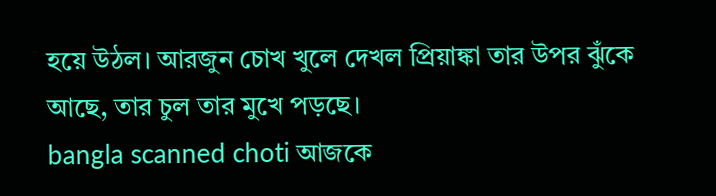হয়ে উঠল। আরজুন চোখ খুলে দেখল প্রিয়াঙ্কা তার উপর ঝুঁকে আছে, তার চুল তার মুখে পড়ছে।
bangla scanned choti আজকে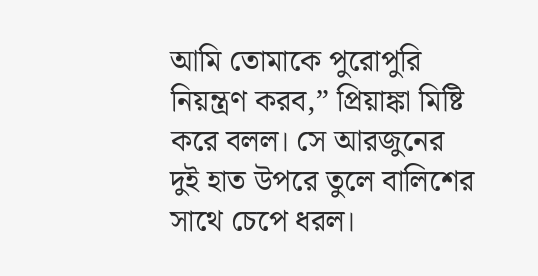আমি তোমাকে পুরোপুরি নিয়ন্ত্রণ করব,” প্রিয়াঙ্কা মিষ্টি করে বলল। সে আরজুনের দুই হাত উপরে তুলে বালিশের সাথে চেপে ধরল।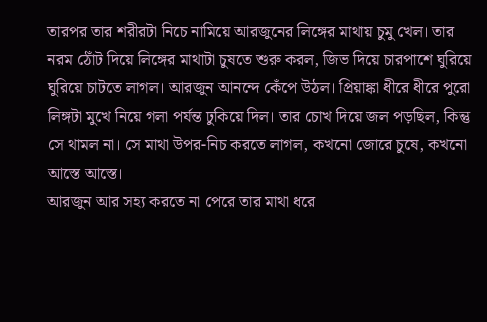তারপর তার শরীরটা নিচে নামিয়ে আরজুনের লিঙ্গের মাথায় চুমু খেল। তার নরম ঠোঁট দিয়ে লিঙ্গের মাথাটা চুষতে শুরু করল, জিভ দিয়ে চারপাশে ঘুরিয়ে ঘুরিয়ে চাটতে লাগল। আরজুন আনন্দে কেঁপে উঠল। প্রিয়াঙ্কা ধীরে ধীরে পুরো লিঙ্গটা মুখে নিয়ে গলা পর্যন্ত ঢুকিয়ে দিল। তার চোখ দিয়ে জল পড়ছিল, কিন্তু সে থামল না। সে মাথা উপর-নিচ করতে লাগল, কখনো জোরে চুষে, কখনো আস্তে আস্তে।
আরজুন আর সহ্য করতে না পেরে তার মাথা ধরে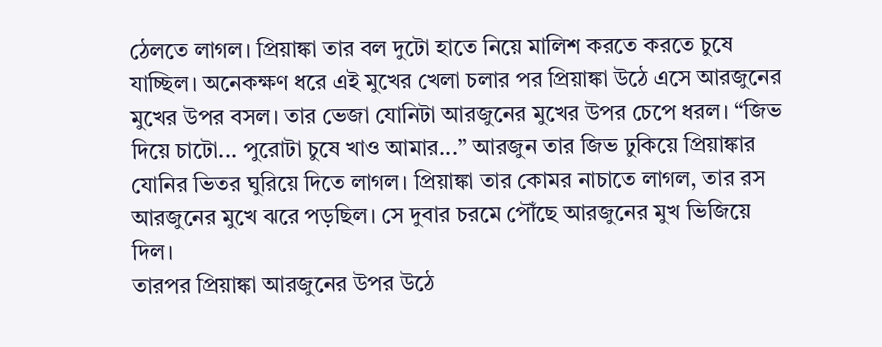ঠেলতে লাগল। প্রিয়াঙ্কা তার বল দুটো হাতে নিয়ে মালিশ করতে করতে চুষে যাচ্ছিল। অনেকক্ষণ ধরে এই মুখের খেলা চলার পর প্রিয়াঙ্কা উঠে এসে আরজুনের মুখের উপর বসল। তার ভেজা যোনিটা আরজুনের মুখের উপর চেপে ধরল। “জিভ দিয়ে চাটো... পুরোটা চুষে খাও আমার...” আরজুন তার জিভ ঢুকিয়ে প্রিয়াঙ্কার যোনির ভিতর ঘুরিয়ে দিতে লাগল। প্রিয়াঙ্কা তার কোমর নাচাতে লাগল, তার রস আরজুনের মুখে ঝরে পড়ছিল। সে দুবার চরমে পৌঁছে আরজুনের মুখ ভিজিয়ে দিল।
তারপর প্রিয়াঙ্কা আরজুনের উপর উঠে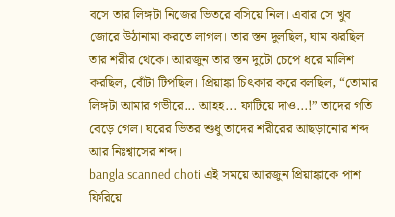বসে তার লিঙ্গটা নিজের ভিতরে বসিয়ে নিল। এবার সে খুব জোরে উঠানামা করতে লাগল। তার স্তন দুলছিল, ঘাম ঝরছিল তার শরীর থেকে। আরজুন তার স্তন দুটো চেপে ধরে মালিশ করছিল, বোঁটা টিপছিল। প্রিয়াঙ্কা চিৎকার করে বলছিল, “তোমার লিঙ্গটা আমার গভীরে... আহহ... ফাটিয়ে দাও...!” তাদের গতি বেড়ে গেল। ঘরের ভিতর শুধু তাদের শরীরের আছড়ানোর শব্দ আর নিঃশ্বাসের শব্দ।
bangla scanned choti এই সময়ে আরজুন প্রিয়াঙ্কাকে পাশ ফিরিয়ে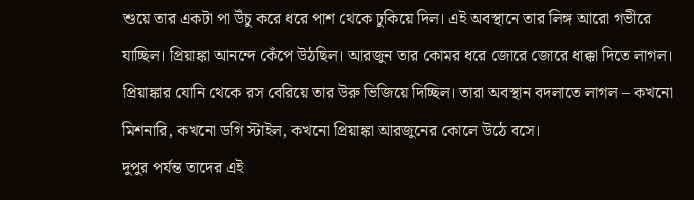শুয়ে তার একটা পা উঁচু করে ধরে পাশ থেকে ঢুকিয়ে দিল। এই অবস্থানে তার লিঙ্গ আরো গভীরে যাচ্ছিল। প্রিয়াঙ্কা আনন্দে কেঁপে উঠছিল। আরজুন তার কোমর ধরে জোরে জোরে ধাক্কা দিতে লাগল। প্রিয়াঙ্কার যোনি থেকে রস বেরিয়ে তার উরু ভিজিয়ে দিচ্ছিল। তারা অবস্থান বদলাতে লাগল – কখনো মিশনারি, কখনো ডগি স্টাইল, কখনো প্রিয়াঙ্কা আরজুনের কোলে উঠে বসে।
দুপুর পর্যন্ত তাদের এই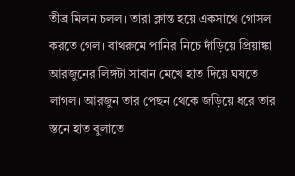তীব্র মিলন চলল। তারা ক্লান্ত হয়ে একসাথে গোসল করতে গেল। বাথরুমে পানির নিচে দাঁড়িয়ে প্রিয়াঙ্কা আরজুনের লিঙ্গটা সাবান মেখে হাত দিয়ে ঘষতে লাগল। আরজুন তার পেছন থেকে জড়িয়ে ধরে তার স্তনে হাত বুলাতে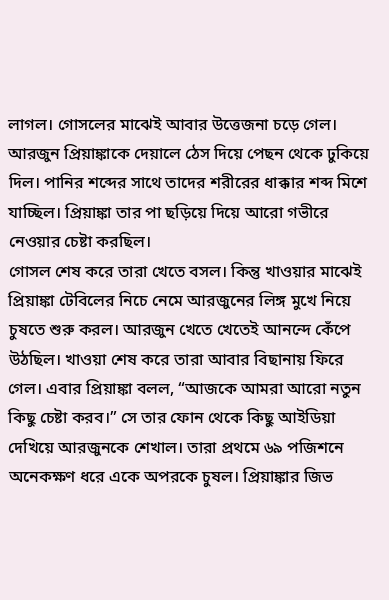লাগল। গোসলের মাঝেই আবার উত্তেজনা চড়ে গেল। আরজুন প্রিয়াঙ্কাকে দেয়ালে ঠেস দিয়ে পেছন থেকে ঢুকিয়ে দিল। পানির শব্দের সাথে তাদের শরীরের ধাক্কার শব্দ মিশে যাচ্ছিল। প্রিয়াঙ্কা তার পা ছড়িয়ে দিয়ে আরো গভীরে নেওয়ার চেষ্টা করছিল।
গোসল শেষ করে তারা খেতে বসল। কিন্তু খাওয়ার মাঝেই প্রিয়াঙ্কা টেবিলের নিচে নেমে আরজুনের লিঙ্গ মুখে নিয়ে চুষতে শুরু করল। আরজুন খেতে খেতেই আনন্দে কেঁপে উঠছিল। খাওয়া শেষ করে তারা আবার বিছানায় ফিরে গেল। এবার প্রিয়াঙ্কা বলল, “আজকে আমরা আরো নতুন কিছু চেষ্টা করব।” সে তার ফোন থেকে কিছু আইডিয়া দেখিয়ে আরজুনকে শেখাল। তারা প্রথমে ৬৯ পজিশনে অনেকক্ষণ ধরে একে অপরকে চুষল। প্রিয়াঙ্কার জিভ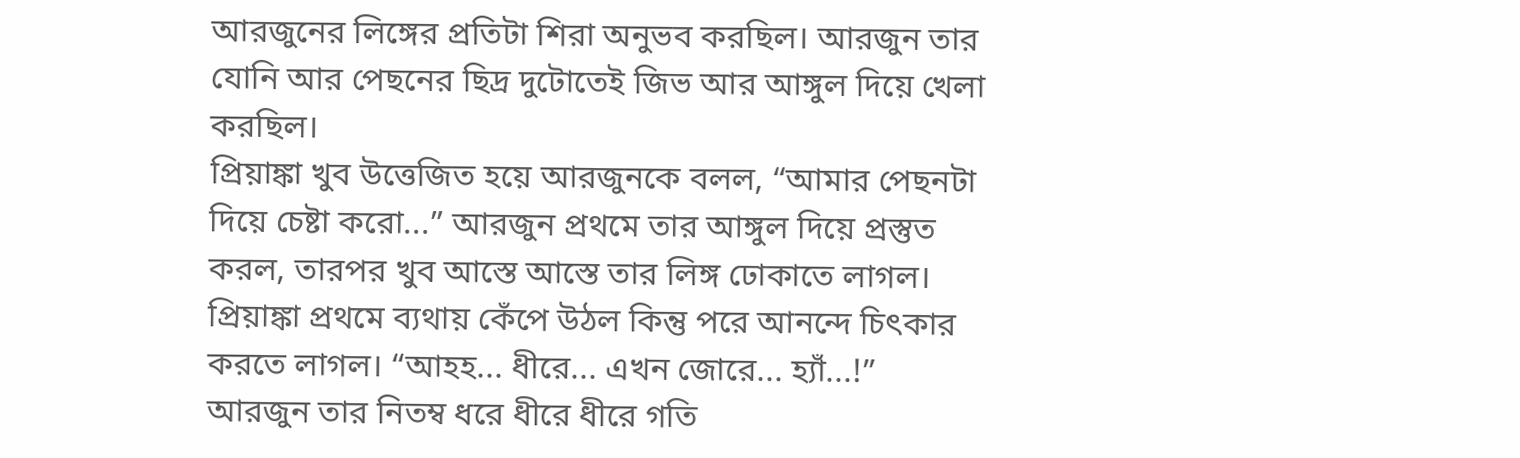আরজুনের লিঙ্গের প্রতিটা শিরা অনুভব করছিল। আরজুন তার যোনি আর পেছনের ছিদ্র দুটোতেই জিভ আর আঙ্গুল দিয়ে খেলা করছিল।
প্রিয়াঙ্কা খুব উত্তেজিত হয়ে আরজুনকে বলল, “আমার পেছনটা দিয়ে চেষ্টা করো...” আরজুন প্রথমে তার আঙ্গুল দিয়ে প্রস্তুত করল, তারপর খুব আস্তে আস্তে তার লিঙ্গ ঢোকাতে লাগল। প্রিয়াঙ্কা প্রথমে ব্যথায় কেঁপে উঠল কিন্তু পরে আনন্দে চিৎকার করতে লাগল। “আহহ... ধীরে... এখন জোরে... হ্যাঁ...!” আরজুন তার নিতম্ব ধরে ধীরে ধীরে গতি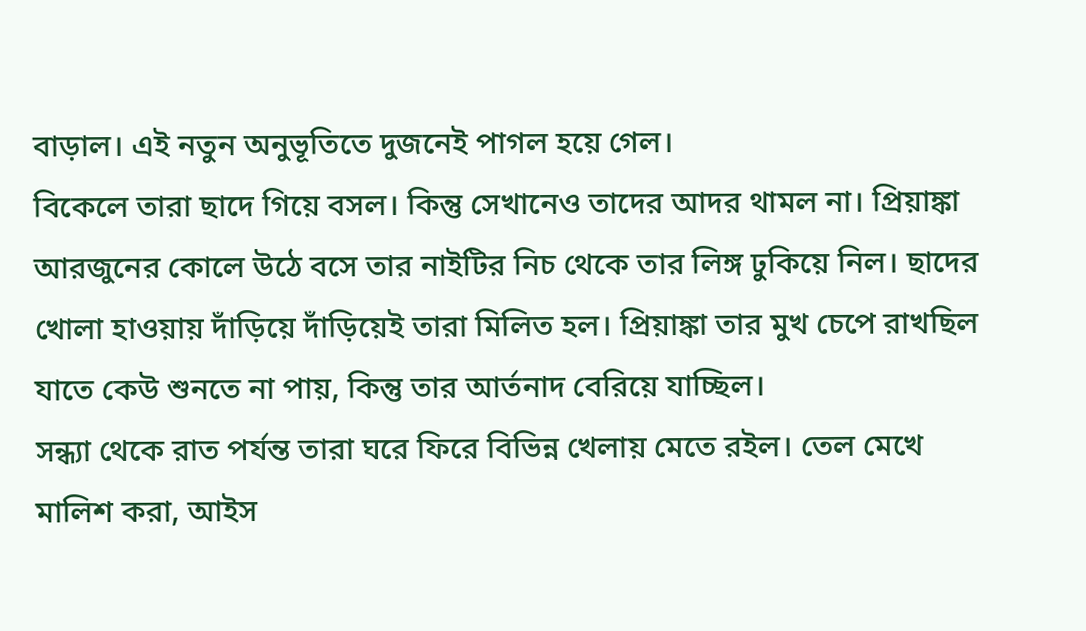বাড়াল। এই নতুন অনুভূতিতে দুজনেই পাগল হয়ে গেল।
বিকেলে তারা ছাদে গিয়ে বসল। কিন্তু সেখানেও তাদের আদর থামল না। প্রিয়াঙ্কা আরজুনের কোলে উঠে বসে তার নাইটির নিচ থেকে তার লিঙ্গ ঢুকিয়ে নিল। ছাদের খোলা হাওয়ায় দাঁড়িয়ে দাঁড়িয়েই তারা মিলিত হল। প্রিয়াঙ্কা তার মুখ চেপে রাখছিল যাতে কেউ শুনতে না পায়, কিন্তু তার আর্তনাদ বেরিয়ে যাচ্ছিল।
সন্ধ্যা থেকে রাত পর্যন্ত তারা ঘরে ফিরে বিভিন্ন খেলায় মেতে রইল। তেল মেখে মালিশ করা, আইস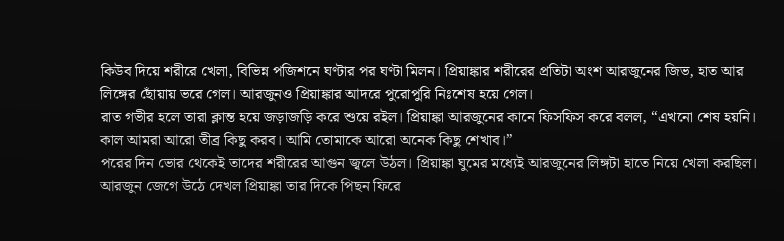কিউব দিয়ে শরীরে খেলা, বিভিন্ন পজিশনে ঘণ্টার পর ঘণ্টা মিলন। প্রিয়াঙ্কার শরীরের প্রতিটা অংশ আরজুনের জিভ, হাত আর লিঙ্গের ছোঁয়ায় ভরে গেল। আরজুনও প্রিয়াঙ্কার আদরে পুরোপুরি নিঃশেষ হয়ে গেল।
রাত গভীর হলে তারা ক্লান্ত হয়ে জড়াজড়ি করে শুয়ে রইল। প্রিয়াঙ্কা আরজুনের কানে ফিসফিস করে বলল, “এখনো শেষ হয়নি। কাল আমরা আরো তীব্র কিছু করব। আমি তোমাকে আরো অনেক কিছু শেখাব।”
পরের দিন ভোর থেকেই তাদের শরীরের আগুন জ্বলে উঠল। প্রিয়াঙ্কা ঘুমের মধ্যেই আরজুনের লিঙ্গটা হাতে নিয়ে খেলা করছিল। আরজুন জেগে উঠে দেখল প্রিয়াঙ্কা তার দিকে পিছন ফিরে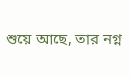শুয়ে আছে, তার নগ্ন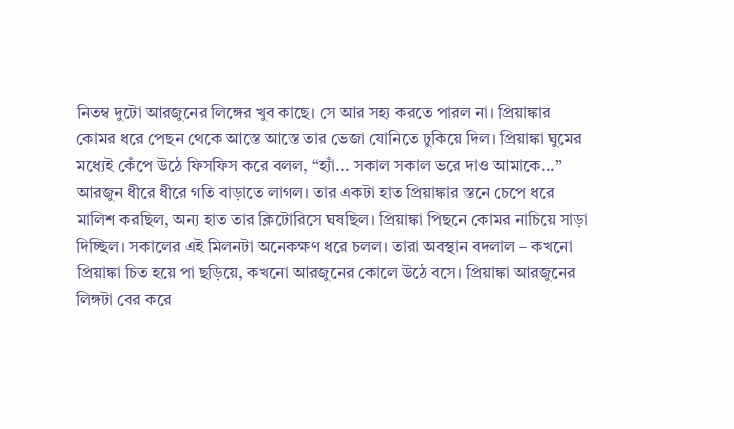নিতম্ব দুটো আরজুনের লিঙ্গের খুব কাছে। সে আর সহ্য করতে পারল না। প্রিয়াঙ্কার কোমর ধরে পেছন থেকে আস্তে আস্তে তার ভেজা যোনিতে ঢুকিয়ে দিল। প্রিয়াঙ্কা ঘুমের মধ্যেই কেঁপে উঠে ফিসফিস করে বলল, “হ্যাঁ... সকাল সকাল ভরে দাও আমাকে...”
আরজুন ধীরে ধীরে গতি বাড়াতে লাগল। তার একটা হাত প্রিয়াঙ্কার স্তনে চেপে ধরে মালিশ করছিল, অন্য হাত তার ক্লিটোরিসে ঘষছিল। প্রিয়াঙ্কা পিছনে কোমর নাচিয়ে সাড়া দিচ্ছিল। সকালের এই মিলনটা অনেকক্ষণ ধরে চলল। তারা অবস্থান বদলাল – কখনো প্রিয়াঙ্কা চিত হয়ে পা ছড়িয়ে, কখনো আরজুনের কোলে উঠে বসে। প্রিয়াঙ্কা আরজুনের লিঙ্গটা বের করে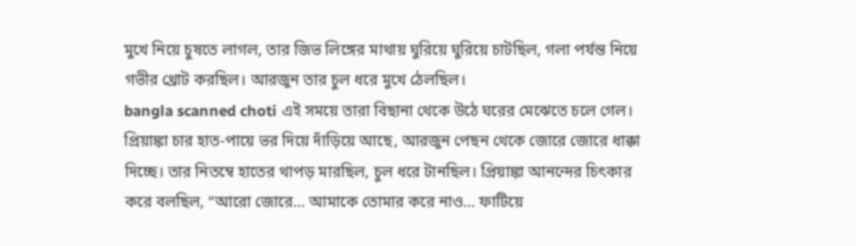মুখে নিয়ে চুষতে লাগল, তার জিভ লিঙ্গের মাথায় ঘুরিয়ে ঘুরিয়ে চাটছিল, গলা পর্যন্ত নিয়ে গভীর থ্রোট করছিল। আরজুন তার চুল ধরে মুখে ঠেলছিল।
bangla scanned choti এই সময়ে তারা বিছানা থেকে উঠে ঘরের মেঝেতে চলে গেল। প্রিয়াঙ্কা চার হাত-পায়ে ভর দিয়ে দাঁড়িয়ে আছে, আরজুন পেছন থেকে জোরে জোরে ধাক্কা দিচ্ছে। তার নিতম্বে হাতের থাপড় মারছিল, চুল ধরে টানছিল। প্রিয়াঙ্কা আনন্দের চিৎকার করে বলছিল, “আরো জোরে... আমাকে তোমার করে নাও... ফাটিয়ে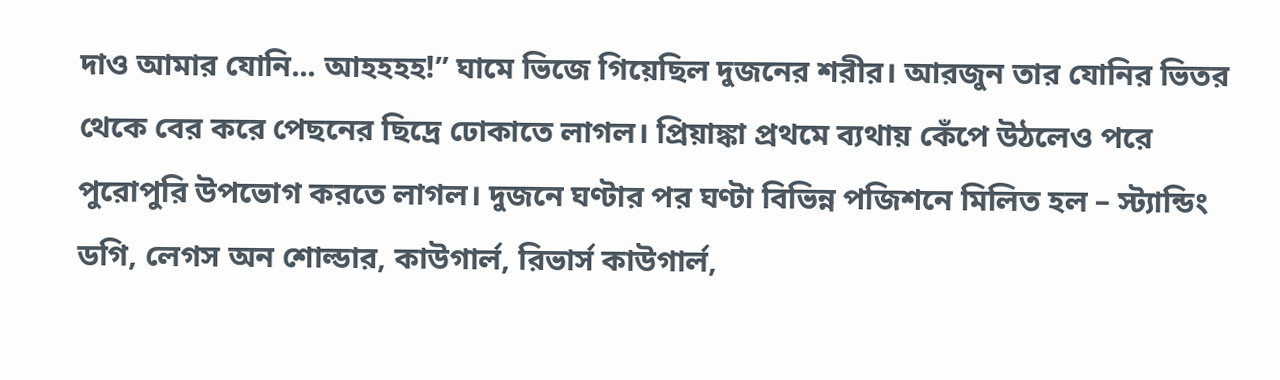দাও আমার যোনি... আহহহহ!” ঘামে ভিজে গিয়েছিল দুজনের শরীর। আরজুন তার যোনির ভিতর থেকে বের করে পেছনের ছিদ্রে ঢোকাতে লাগল। প্রিয়াঙ্কা প্রথমে ব্যথায় কেঁপে উঠলেও পরে পুরোপুরি উপভোগ করতে লাগল। দুজনে ঘণ্টার পর ঘণ্টা বিভিন্ন পজিশনে মিলিত হল – স্ট্যান্ডিং ডগি, লেগস অন শোল্ডার, কাউগার্ল, রিভার্স কাউগার্ল,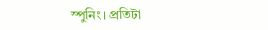স্পুনিং। প্রতিটা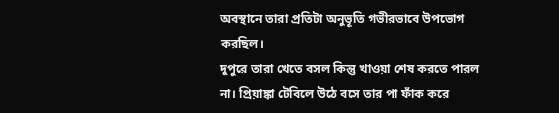অবস্থানে তারা প্রতিটা অনুভূতি গভীরভাবে উপভোগ করছিল।
দুপুরে তারা খেতে বসল কিন্তু খাওয়া শেষ করতে পারল না। প্রিয়াঙ্কা টেবিলে উঠে বসে তার পা ফাঁক করে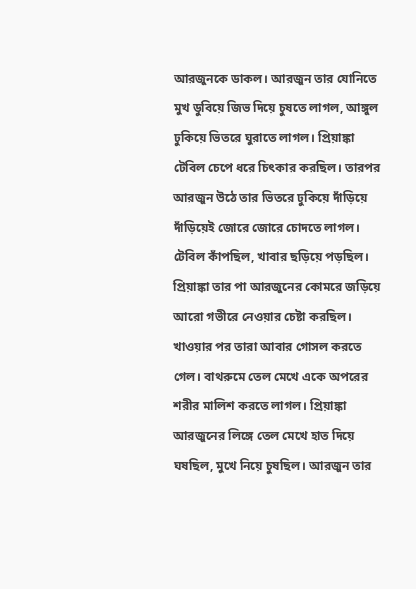আরজুনকে ডাকল। আরজুন তার যোনিতে মুখ ডুবিয়ে জিভ দিয়ে চুষতে লাগল, আঙ্গুল ঢুকিয়ে ভিতরে ঘুরাতে লাগল। প্রিয়াঙ্কা টেবিল চেপে ধরে চিৎকার করছিল। তারপর আরজুন উঠে তার ভিতরে ঢুকিয়ে দাঁড়িয়ে দাঁড়িয়েই জোরে জোরে চোদতে লাগল। টেবিল কাঁপছিল, খাবার ছড়িয়ে পড়ছিল। প্রিয়াঙ্কা তার পা আরজুনের কোমরে জড়িয়ে আরো গভীরে নেওয়ার চেষ্টা করছিল।
খাওয়ার পর তারা আবার গোসল করতে গেল। বাথরুমে তেল মেখে একে অপরের শরীর মালিশ করতে লাগল। প্রিয়াঙ্কা আরজুনের লিঙ্গে তেল মেখে হাত দিয়ে ঘষছিল, মুখে নিয়ে চুষছিল। আরজুন তার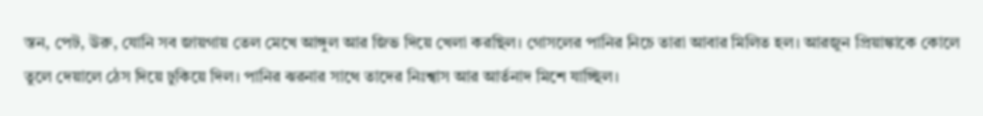স্তন, পেট, উরু, যোনি সব জায়গায় তেল মেখে আঙ্গুল আর জিভ দিয়ে খেলা করছিল। গোসলের পানির নিচে তারা আবার মিলিত হল। আরজুন প্রিয়াঙ্কাকে কোলে তুলে দেয়ালে ঠেস দিয়ে ঢুকিয়ে দিল। পানির ঝরনার সাথে তাদের নিঃশ্বাস আর আর্তনাদ মিশে যাচ্ছিল।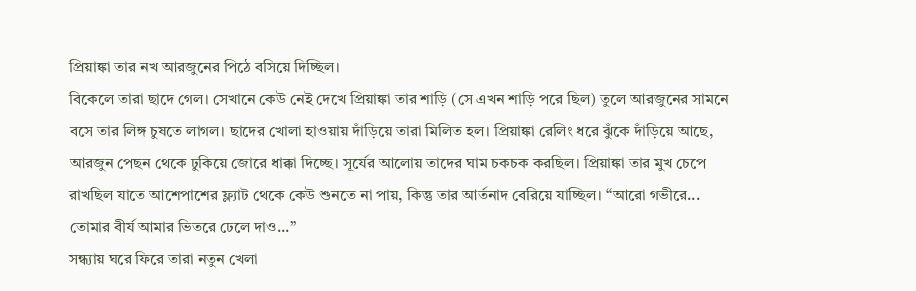প্রিয়াঙ্কা তার নখ আরজুনের পিঠে বসিয়ে দিচ্ছিল।
বিকেলে তারা ছাদে গেল। সেখানে কেউ নেই দেখে প্রিয়াঙ্কা তার শাড়ি (সে এখন শাড়ি পরে ছিল) তুলে আরজুনের সামনে বসে তার লিঙ্গ চুষতে লাগল। ছাদের খোলা হাওয়ায় দাঁড়িয়ে তারা মিলিত হল। প্রিয়াঙ্কা রেলিং ধরে ঝুঁকে দাঁড়িয়ে আছে, আরজুন পেছন থেকে ঢুকিয়ে জোরে ধাক্কা দিচ্ছে। সূর্যের আলোয় তাদের ঘাম চকচক করছিল। প্রিয়াঙ্কা তার মুখ চেপে রাখছিল যাতে আশেপাশের ফ্ল্যাট থেকে কেউ শুনতে না পায়, কিন্তু তার আর্তনাদ বেরিয়ে যাচ্ছিল। “আরো গভীরে... তোমার বীর্য আমার ভিতরে ঢেলে দাও...”
সন্ধ্যায় ঘরে ফিরে তারা নতুন খেলা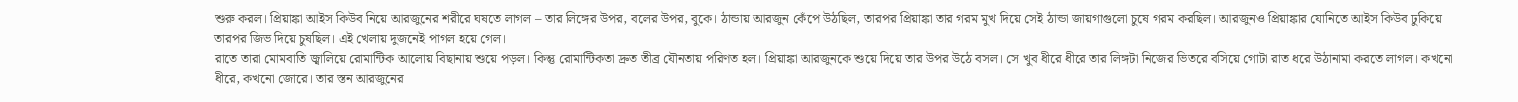শুরু করল। প্রিয়াঙ্কা আইস কিউব নিয়ে আরজুনের শরীরে ঘষতে লাগল – তার লিঙ্গের উপর, বলের উপর, বুকে। ঠান্ডায় আরজুন কেঁপে উঠছিল, তারপর প্রিয়াঙ্কা তার গরম মুখ দিয়ে সেই ঠান্ডা জায়গাগুলো চুষে গরম করছিল। আরজুনও প্রিয়াঙ্কার যোনিতে আইস কিউব ঢুকিয়ে তারপর জিভ দিয়ে চুষছিল। এই খেলায় দুজনেই পাগল হয়ে গেল।
রাতে তারা মোমবাতি জ্বালিয়ে রোমান্টিক আলোয় বিছানায় শুয়ে পড়ল। কিন্তু রোমান্টিকতা দ্রুত তীব্র যৌনতায় পরিণত হল। প্রিয়াঙ্কা আরজুনকে শুয়ে দিয়ে তার উপর উঠে বসল। সে খুব ধীরে ধীরে তার লিঙ্গটা নিজের ভিতরে বসিয়ে গোটা রাত ধরে উঠানামা করতে লাগল। কখনো ধীরে, কখনো জোরে। তার স্তন আরজুনের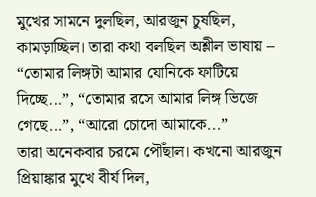মুখের সামনে দুলছিল, আরজুন চুষছিল, কামড়াচ্ছিল। তারা কথা বলছিল অশ্লীল ভাষায় – “তোমার লিঙ্গটা আমার যোনিকে ফাটিয়ে দিচ্ছে...”, “তোমার রসে আমার লিঙ্গ ভিজে গেছে...”, “আরো চোদো আমাকে...”
তারা অনেকবার চরমে পৌঁছাল। কখনো আরজুন প্রিয়াঙ্কার মুখে বীর্য দিল,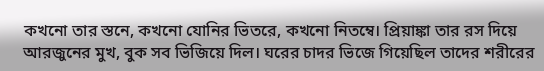কখনো তার স্তনে, কখনো যোনির ভিতরে, কখনো নিতম্বে। প্রিয়াঙ্কা তার রস দিয়ে আরজুনের মুখ, বুক সব ভিজিয়ে দিল। ঘরের চাদর ভিজে গিয়েছিল তাদের শরীরের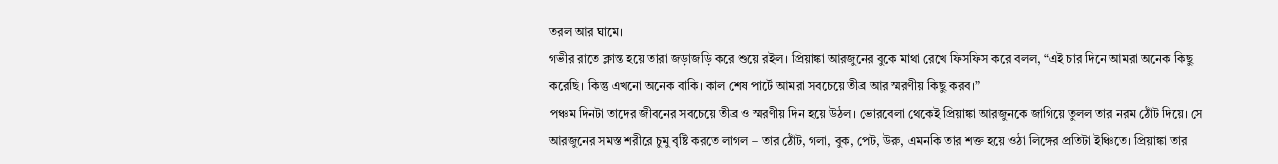তরল আর ঘামে।
গভীর রাতে ক্লান্ত হয়ে তারা জড়াজড়ি করে শুয়ে রইল। প্রিয়াঙ্কা আরজুনের বুকে মাথা রেখে ফিসফিস করে বলল, “এই চার দিনে আমরা অনেক কিছু করেছি। কিন্তু এখনো অনেক বাকি। কাল শেষ পার্টে আমরা সবচেয়ে তীব্র আর স্মরণীয় কিছু করব।”
পঞ্চম দিনটা তাদের জীবনের সবচেয়ে তীব্র ও স্মরণীয় দিন হয়ে উঠল। ভোরবেলা থেকেই প্রিয়াঙ্কা আরজুনকে জাগিয়ে তুলল তার নরম ঠোঁট দিয়ে। সে আরজুনের সমস্ত শরীরে চুমু বৃষ্টি করতে লাগল – তার ঠোঁট, গলা, বুক, পেট, উরু, এমনকি তার শক্ত হয়ে ওঠা লিঙ্গের প্রতিটা ইঞ্চিতে। প্রিয়াঙ্কা তার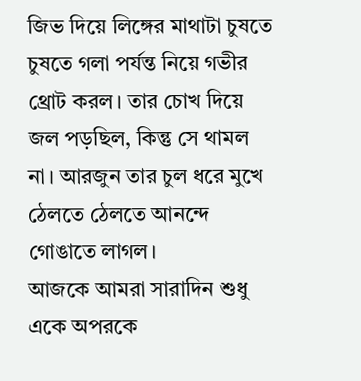জিভ দিয়ে লিঙ্গের মাথাটা চুষতে চুষতে গলা পর্যন্ত নিয়ে গভীর থ্রোট করল। তার চোখ দিয়ে জল পড়ছিল, কিন্তু সে থামল না। আরজুন তার চুল ধরে মুখে ঠেলতে ঠেলতে আনন্দে গোঙাতে লাগল।
আজকে আমরা সারাদিন শুধু একে অপরকে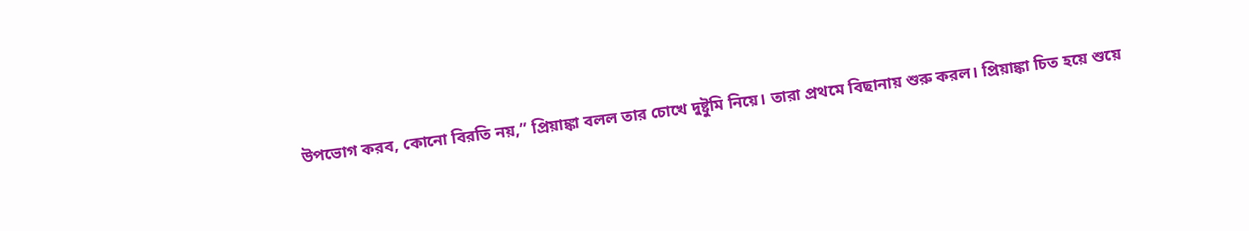উপভোগ করব, কোনো বিরতি নয়,” প্রিয়াঙ্কা বলল তার চোখে দুষ্টুমি নিয়ে। তারা প্রথমে বিছানায় শুরু করল। প্রিয়াঙ্কা চিত হয়ে শুয়ে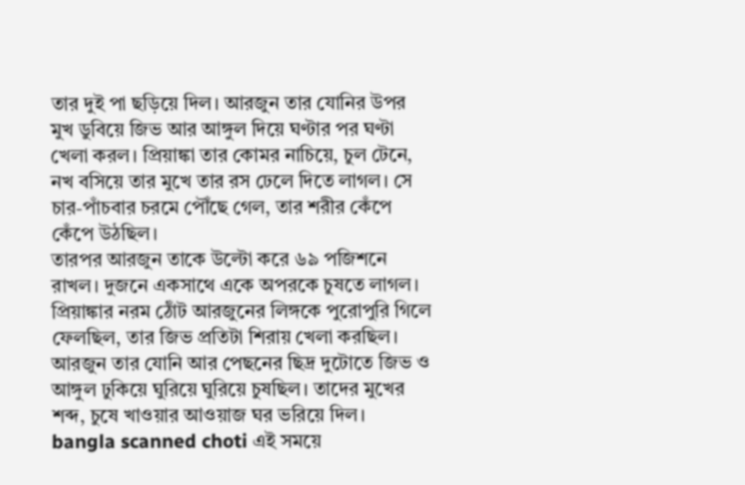তার দুই পা ছড়িয়ে দিল। আরজুন তার যোনির উপর মুখ ডুবিয়ে জিভ আর আঙ্গুল দিয়ে ঘণ্টার পর ঘণ্টা খেলা করল। প্রিয়াঙ্কা তার কোমর নাচিয়ে, চুল টেনে, নখ বসিয়ে তার মুখে তার রস ঢেলে দিতে লাগল। সে চার-পাঁচবার চরমে পৌঁছে গেল, তার শরীর কেঁপে কেঁপে উঠছিল।
তারপর আরজুন তাকে উল্টো করে ৬৯ পজিশনে রাখল। দুজনে একসাথে একে অপরকে চুষতে লাগল। প্রিয়াঙ্কার নরম ঠোঁট আরজুনের লিঙ্গকে পুরোপুরি গিলে ফেলছিল, তার জিভ প্রতিটা শিরায় খেলা করছিল। আরজুন তার যোনি আর পেছনের ছিদ্র দুটোতে জিভ ও আঙ্গুল ঢুকিয়ে ঘুরিয়ে ঘুরিয়ে চুষছিল। তাদের মুখের শব্দ, চুষে খাওয়ার আওয়াজ ঘর ভরিয়ে দিল।
bangla scanned choti এই সময়ে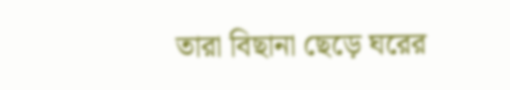তারা বিছানা ছেড়ে ঘরের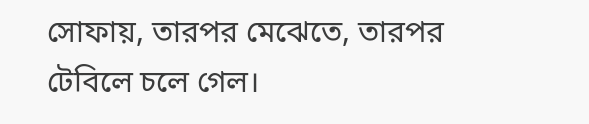সোফায়, তারপর মেঝেতে, তারপর টেবিলে চলে গেল।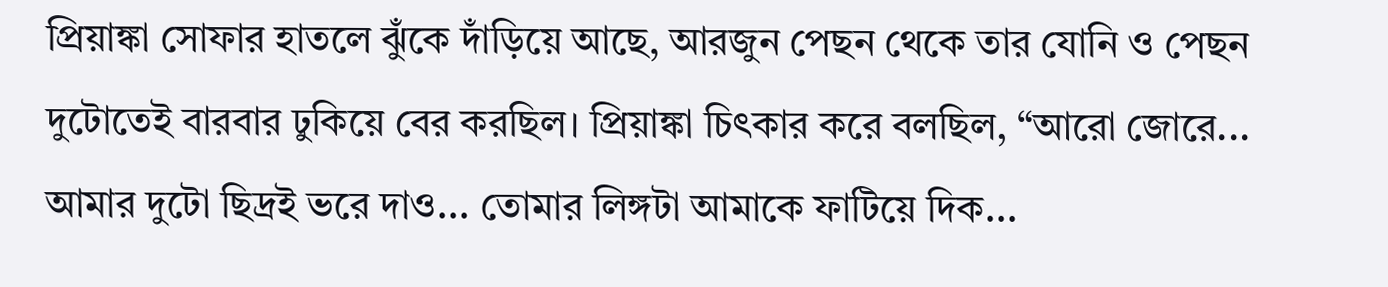প্রিয়াঙ্কা সোফার হাতলে ঝুঁকে দাঁড়িয়ে আছে, আরজুন পেছন থেকে তার যোনি ও পেছন দুটোতেই বারবার ঢুকিয়ে বের করছিল। প্রিয়াঙ্কা চিৎকার করে বলছিল, “আরো জোরে... আমার দুটো ছিদ্রই ভরে দাও... তোমার লিঙ্গটা আমাকে ফাটিয়ে দিক...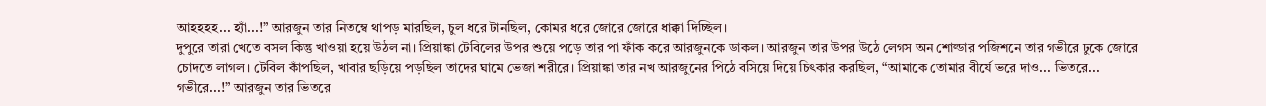আহহহহ... হ্যাঁ...!” আরজুন তার নিতম্বে থাপড় মারছিল, চুল ধরে টানছিল, কোমর ধরে জোরে জোরে ধাক্কা দিচ্ছিল।
দুপুরে তারা খেতে বসল কিন্তু খাওয়া হয়ে উঠল না। প্রিয়াঙ্কা টেবিলের উপর শুয়ে পড়ে তার পা ফাঁক করে আরজুনকে ডাকল। আরজুন তার উপর উঠে লেগস অন শোল্ডার পজিশনে তার গভীরে ঢুকে জোরে চোদতে লাগল। টেবিল কাঁপছিল, খাবার ছড়িয়ে পড়ছিল তাদের ঘামে ভেজা শরীরে। প্রিয়াঙ্কা তার নখ আরজুনের পিঠে বসিয়ে দিয়ে চিৎকার করছিল, “আমাকে তোমার বীর্যে ভরে দাও... ভিতরে... গভীরে...!” আরজুন তার ভিতরে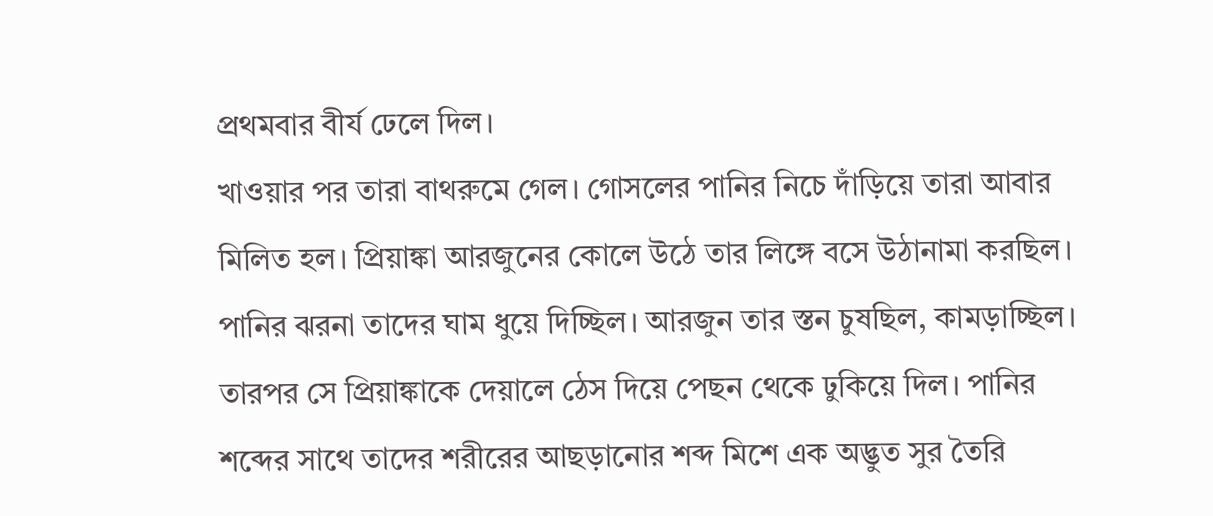প্রথমবার বীর্য ঢেলে দিল।
খাওয়ার পর তারা বাথরুমে গেল। গোসলের পানির নিচে দাঁড়িয়ে তারা আবার মিলিত হল। প্রিয়াঙ্কা আরজুনের কোলে উঠে তার লিঙ্গে বসে উঠানামা করছিল। পানির ঝরনা তাদের ঘাম ধুয়ে দিচ্ছিল। আরজুন তার স্তন চুষছিল, কামড়াচ্ছিল। তারপর সে প্রিয়াঙ্কাকে দেয়ালে ঠেস দিয়ে পেছন থেকে ঢুকিয়ে দিল। পানির শব্দের সাথে তাদের শরীরের আছড়ানোর শব্দ মিশে এক অদ্ভুত সুর তৈরি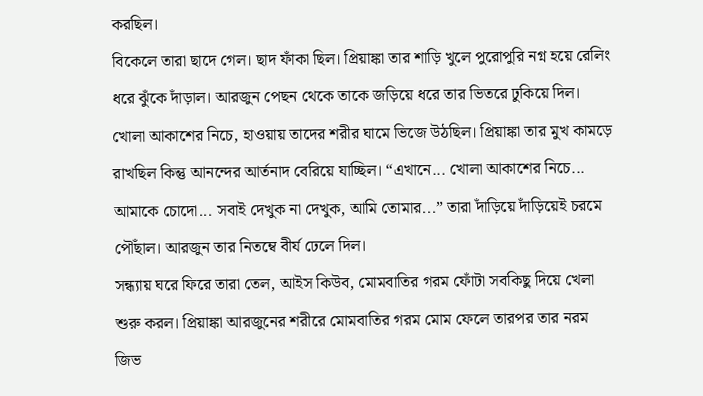করছিল।
বিকেলে তারা ছাদে গেল। ছাদ ফাঁকা ছিল। প্রিয়াঙ্কা তার শাড়ি খুলে পুরোপুরি নগ্ন হয়ে রেলিং ধরে ঝুঁকে দাঁড়াল। আরজুন পেছন থেকে তাকে জড়িয়ে ধরে তার ভিতরে ঢুকিয়ে দিল। খোলা আকাশের নিচে, হাওয়ায় তাদের শরীর ঘামে ভিজে উঠছিল। প্রিয়াঙ্কা তার মুখ কামড়ে রাখছিল কিন্তু আনন্দের আর্তনাদ বেরিয়ে যাচ্ছিল। “এখানে... খোলা আকাশের নিচে... আমাকে চোদো... সবাই দেখুক না দেখুক, আমি তোমার...” তারা দাঁড়িয়ে দাঁড়িয়েই চরমে পৌঁছাল। আরজুন তার নিতম্বে বীর্য ঢেলে দিল।
সন্ধ্যায় ঘরে ফিরে তারা তেল, আইস কিউব, মোমবাতির গরম ফোঁটা সবকিছু দিয়ে খেলা শুরু করল। প্রিয়াঙ্কা আরজুনের শরীরে মোমবাতির গরম মোম ফেলে তারপর তার নরম জিভ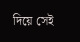দিয়ে সেই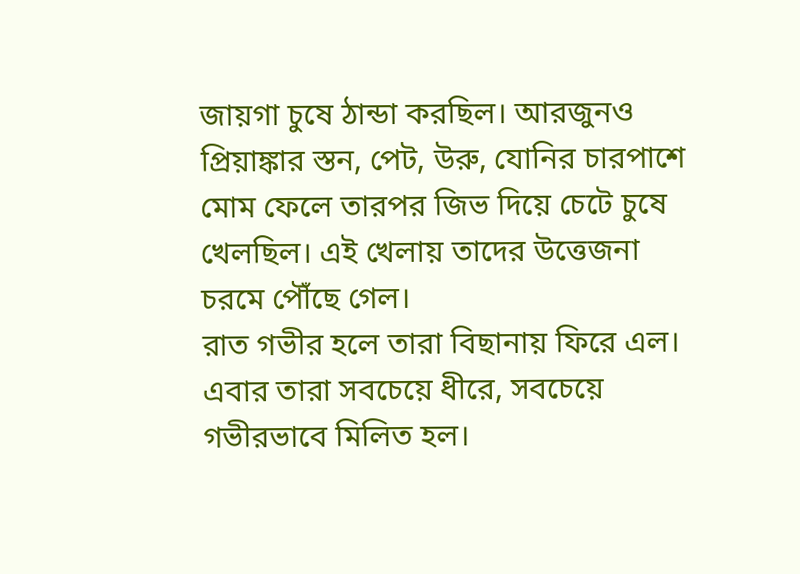জায়গা চুষে ঠান্ডা করছিল। আরজুনও প্রিয়াঙ্কার স্তন, পেট, উরু, যোনির চারপাশে মোম ফেলে তারপর জিভ দিয়ে চেটে চুষে খেলছিল। এই খেলায় তাদের উত্তেজনা চরমে পৌঁছে গেল।
রাত গভীর হলে তারা বিছানায় ফিরে এল। এবার তারা সবচেয়ে ধীরে, সবচেয়ে গভীরভাবে মিলিত হল।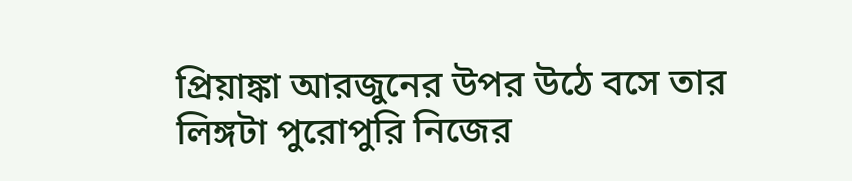প্রিয়াঙ্কা আরজুনের উপর উঠে বসে তার লিঙ্গটা পুরোপুরি নিজের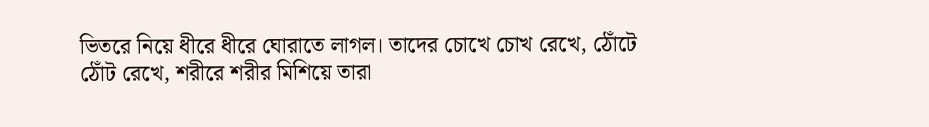ভিতরে নিয়ে ধীরে ধীরে ঘোরাতে লাগল। তাদের চোখে চোখ রেখে, ঠোঁটে ঠোঁট রেখে, শরীরে শরীর মিশিয়ে তারা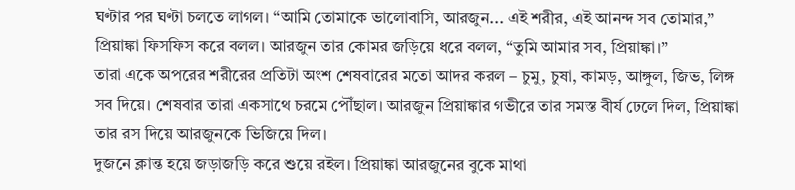ঘণ্টার পর ঘণ্টা চলতে লাগল। “আমি তোমাকে ভালোবাসি, আরজুন... এই শরীর, এই আনন্দ সব তোমার,” প্রিয়াঙ্কা ফিসফিস করে বলল। আরজুন তার কোমর জড়িয়ে ধরে বলল, “তুমি আমার সব, প্রিয়াঙ্কা।”
তারা একে অপরের শরীরের প্রতিটা অংশ শেষবারের মতো আদর করল – চুমু, চুষা, কামড়, আঙ্গুল, জিভ, লিঙ্গ সব দিয়ে। শেষবার তারা একসাথে চরমে পৌঁছাল। আরজুন প্রিয়াঙ্কার গভীরে তার সমস্ত বীর্য ঢেলে দিল, প্রিয়াঙ্কা তার রস দিয়ে আরজুনকে ভিজিয়ে দিল।
দুজনে ক্লান্ত হয়ে জড়াজড়ি করে শুয়ে রইল। প্রিয়াঙ্কা আরজুনের বুকে মাথা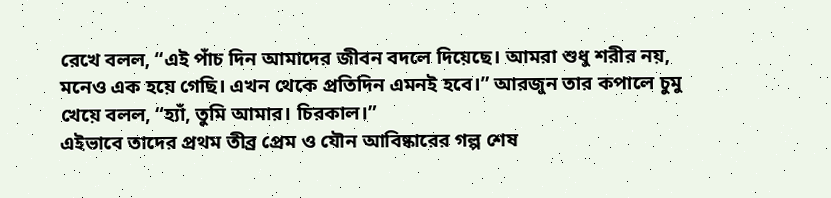রেখে বলল, “এই পাঁচ দিন আমাদের জীবন বদলে দিয়েছে। আমরা শুধু শরীর নয়, মনেও এক হয়ে গেছি। এখন থেকে প্রতিদিন এমনই হবে।” আরজুন তার কপালে চুমু খেয়ে বলল, “হ্যাঁ, তুমি আমার। চিরকাল।”
এইভাবে তাদের প্রথম তীব্র প্রেম ও যৌন আবিষ্কারের গল্প শেষ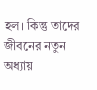হল। কিন্তু তাদের জীবনের নতুন অধ্যায়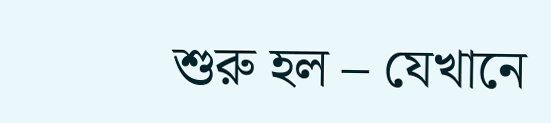শুরু হল – যেখানে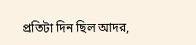প্রতিটা দিন ছিল আদর,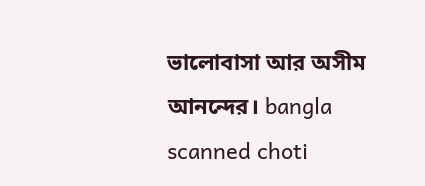ভালোবাসা আর অসীম আনন্দের। bangla scanned choti